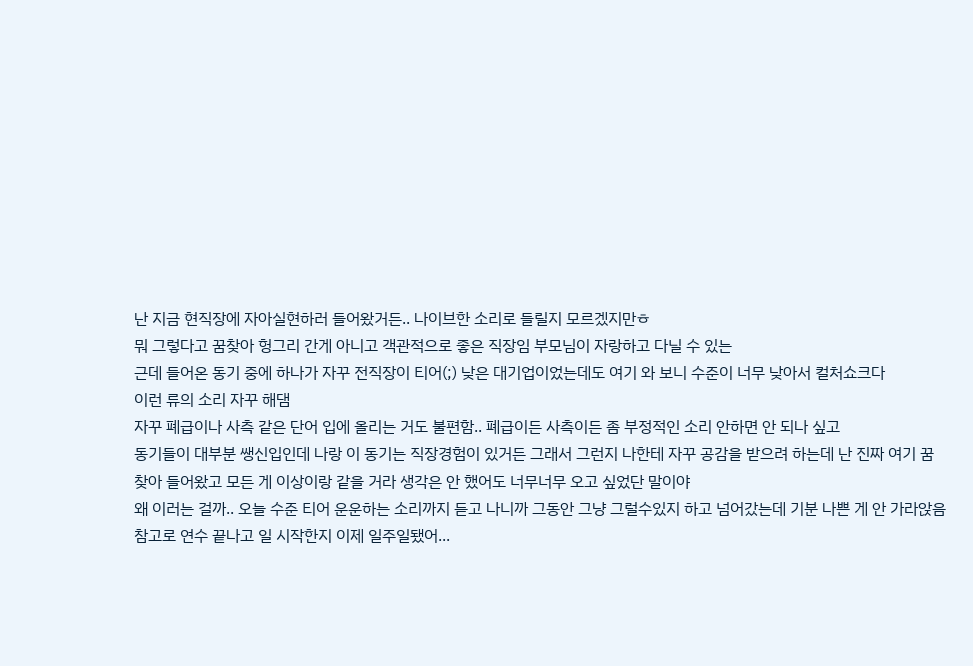난 지금 현직장에 자아실현하러 들어왔거든.. 나이브한 소리로 들릴지 모르겠지만ㅎ
뭐 그렇다고 꿈찾아 헝그리 간게 아니고 객관적으로 좋은 직장임 부모님이 자랑하고 다닐 수 있는
근데 들어온 동기 중에 하나가 자꾸 전직장이 티어(;) 낮은 대기업이었는데도 여기 와 보니 수준이 너무 낮아서 컬처쇼크다
이런 류의 소리 자꾸 해댐
자꾸 폐급이나 사측 같은 단어 입에 올리는 거도 불편함.. 폐급이든 사측이든 좀 부정적인 소리 안하면 안 되나 싶고
동기들이 대부분 쌩신입인데 나랑 이 동기는 직장경험이 있거든 그래서 그런지 나한테 자꾸 공감을 받으려 하는데 난 진짜 여기 꿈 찾아 들어왔고 모든 게 이상이랑 같을 거라 생각은 안 했어도 너무너무 오고 싶었단 말이야
왜 이러는 걸까.. 오늘 수준 티어 운운하는 소리까지 듣고 나니까 그동안 그냥 그럴수있지 하고 넘어갔는데 기분 나쁜 게 안 가라앉음
참고로 연수 끝나고 일 시작한지 이제 일주일됐어...